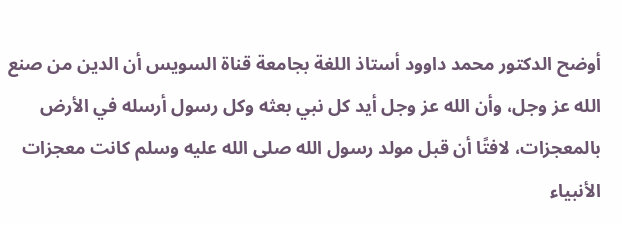أوضح الدكتور محمد داوود أستاذ اللغة بجامعة قناة السويس أن الدين من صنع الله عز وجل، وأن الله عز وجل أيد كل نبي بعثه وكل رسول أرسله في الأرض بالمعجزات، لافتًا أن قبل مولد رسول الله صلى الله عليه وسلم كانت معجزات الأنبياء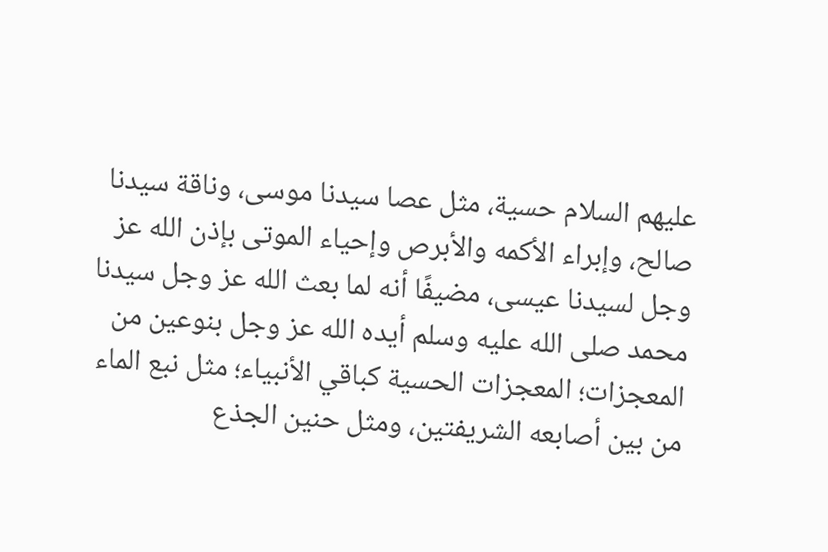عليهم السلام حسية، مثل عصا سيدنا موسى، وناقة سيدنا صالح، وإبراء الأكمه والأبرص وإحياء الموتى بإذن الله عز وجل لسيدنا عيسى، مضيفًا أنه لما بعث الله عز وجل سيدنا محمد صلى الله عليه وسلم أيده الله عز وجل بنوعين من المعجزات؛ المعجزات الحسية كباقي الأنبياء؛ مثل نبع الماء من بين أصابعه الشريفتين، ومثل حنين الجذع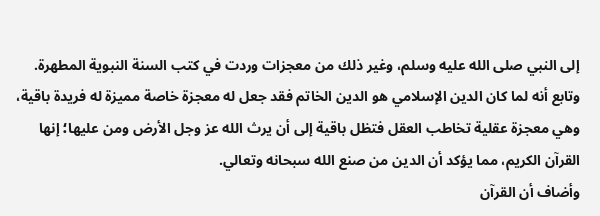إلى النبي صلى الله عليه وسلم، وغير ذلك من معجزات وردت في كتب السنة النبوية المطهرة.
وتابع أنه لما كان الدين الإسلامي هو الدين الخاتم فقد جعل له معجزة خاصة مميزة له فريدة باقية، وهي معجزة عقلية تخاطب العقل فتظل باقية إلى أن يرث الله عز وجل الأرض ومن عليها؛ إنها القرآن الكريم، مما يؤكد أن الدين من صنع الله سبحانه وتعالي.
وأضاف أن القرآن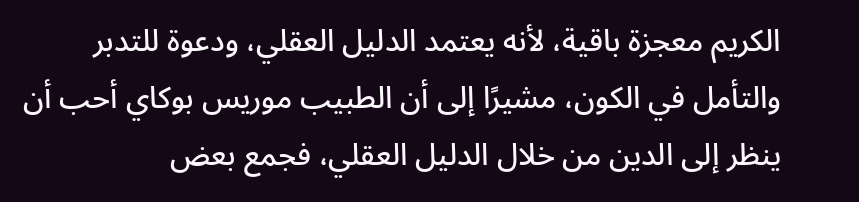الكريم معجزة باقية، لأنه يعتمد الدليل العقلي، ودعوة للتدبر والتأمل في الكون، مشيرًا إلى أن الطبيب موريس بوكاي أحب أن ينظر إلى الدين من خلال الدليل العقلي، فجمع بعض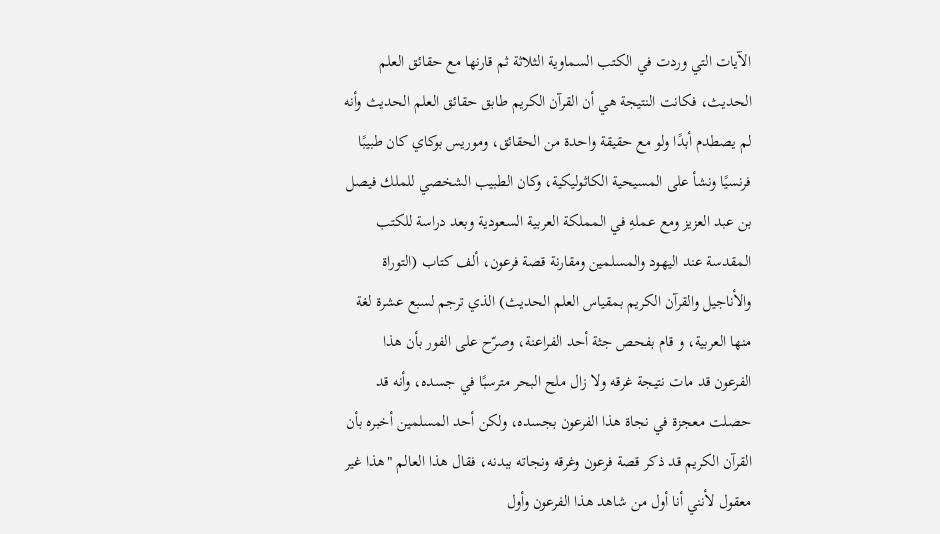الآيات التي وردت في الكتب السماوية الثلاثة ثم قارنها مع حقائق العلم الحديث، فكانت النتيجة هي أن القرآن الكريم طابق حقائق العلم الحديث وأنه لم يصطدم أبدًا ولو مع حقيقة واحدة من الحقائق، وموريس بوكاي كان طبيبًا فرنسيًا ونشأ على المسيحية الكاثوليكية، وكان الطبيب الشخصي للملك فيصل بن عبد العزيز ومع عملهِ في المملكة العربية السعودية وبعد دراسة للكتب المقدسة عند اليهود والمسلمين ومقارنة قصة فرعون، ألف كتاب (التوراة والأناجيل والقرآن الكريم بمقياس العلم الحديث) الذي ترجم لسبع عشرة لغة منها العربية، و قام بفحص جثة أحد الفراعنة، وصرّح على الفور بأن هذا الفرعون قد مات نتيجة غرقه ولا زال ملح البحر مترسبًا في جسده، وأنه قد حصلت معجزة في نجاة هذا الفرعون بجسده، ولكن أحد المسلمين أخبره بأن القرآن الكريم قد ذكر قصة فرعون وغرقه ونجاته ببدنه، فقال هذا العالم "هذا غير معقول لأنني أنا أول من شاهد هذا الفرعون وأول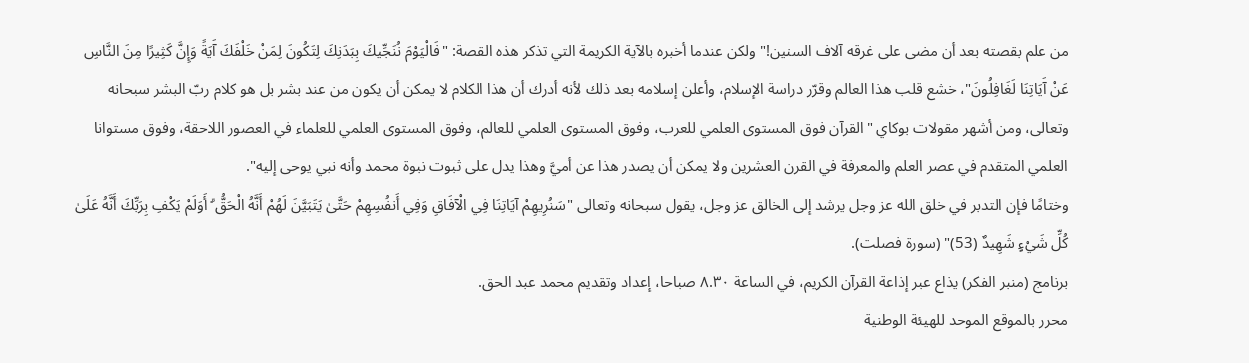من علم بقصته بعد أن مضى على غرقه آلاف السنين!" ولكن عندما أخبره بالآية الكريمة التي تذكر هذه القصة: "فَالْيَوْمَ نُنَجِّيكَ بِبَدَنِكَ لِتَكُونَ لِمَنْ خَلْفَكَ آَيَةً وَإِنَّ كَثِيرًا مِنَ النَّاسِ عَنْ آَيَاتِنَا لَغَافِلُونَ"، خشع قلب هذا العالم وقرّر دراسة الإسلام، وأعلن إسلامه بعد ذلك لأنه أدرك أن هذا الكلام لا يمكن أن يكون من عند بشر بل هو كلام ربّ البشر سبحانه وتعالى، ومن أشهر مقولات بوكاي "القرآن فوق المستوى العلمي للعرب، وفوق المستوى العلمي للعالم، وفوق المستوى العلمي للعلماء في العصور اللاحقة، وفوق مستوانا العلمي المتقدم في عصر العلم والمعرفة في القرن العشرين ولا يمكن أن يصدر هذا عن أميَّ وهذا يدل على ثبوت نبوة محمد وأنه نبي يوحى إليه".
وختامًا فإن التدبر في خلق الله عز وجل يرشد إلى الخالق عز وجل، يقول سبحانه وتعالى "سَنُرِيهِمْ آيَاتِنَا فِي الْآفَاقِ وَفِي أَنفُسِهِمْ حَتَّىٰ يَتَبَيَّنَ لَهُمْ أَنَّهُ الْحَقُّ ۗ أَوَلَمْ يَكْفِ بِرَبِّكَ أَنَّهُ عَلَىٰ كُلِّ شَيْءٍ شَهِيدٌ (53)" (سورة فصلت).
برنامج (منبر الفكر) يذاع عبر إذاعة القرآن الكريم، في الساعة ٨.٣٠ صباحا، إعداد وتقديم محمد عبد الحق.
محرر بالموقع الموحد للهيئة الوطنية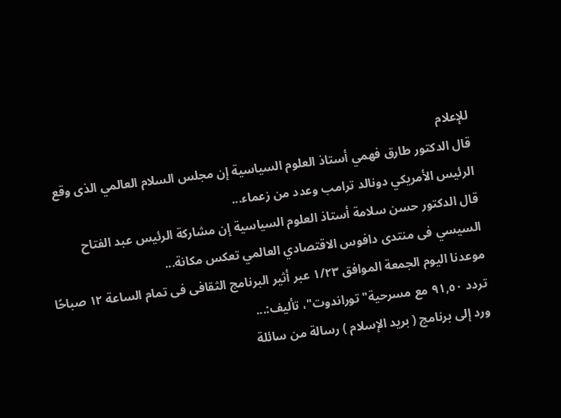للإعلام
قال الدكتور طارق فهمي أستاذ العلوم السياسية إن مجلس السلام العالمي الذى وقع الرئيس الأمريكي دونالد ترامب وعدد من زعماء...
قال الدكتور حسن سلامة أستاذ العلوم السياسية إن مشاركة الرئيس عبد الفتاح السيسي فى منتدى دافوس الاقتصادي العالمي تعكس مكانة...
موعدنا اليوم الجمعة الموافق ١/٢٣ عبر أثير البرنامج الثقافى فى تمام الساعة ١٢ صباحًا تردد ٩١,٥٠ مع مسرحية" توراندوت"، تأليف:...
ورد إلى برنامج ( بريد الإسلام ) رسالة من سائلة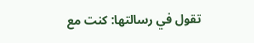تقول في رسالتها: كنت مع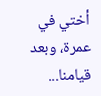أختي في عمرة، وبعد قيامنا...